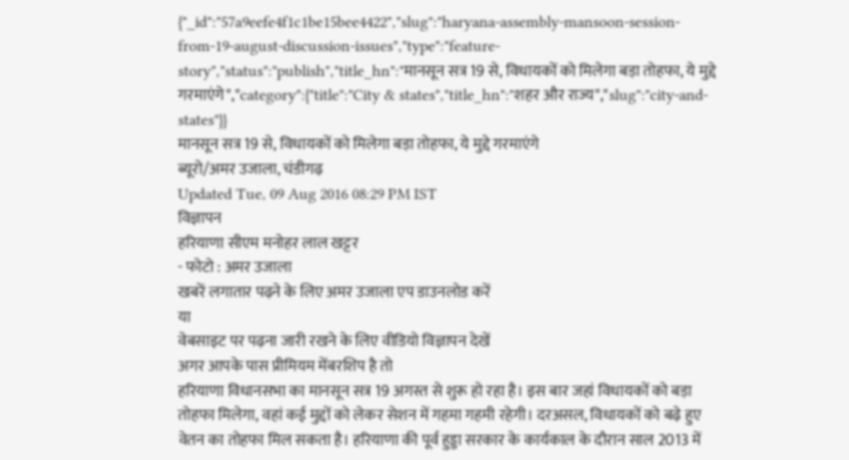{"_id":"57a9eefe4f1c1be15bee4422","slug":"haryana-assembly-mansoon-session-from-19-august-discussion-issues","type":"feature-story","status":"publish","title_hn":"मानसून सत्र 19 से, विधायकों को मिलेगा बड़ा तोहफा, ये मुद्दे गरमाएंगे","category":{"title":"City & states","title_hn":"शहर और राज्य","slug":"city-and-states"}}
मानसून सत्र 19 से, विधायकों को मिलेगा बड़ा तोहफा, ये मुद्दे गरमाएंगे
ब्यूरो/अमर उजाला, चंडीगढ़
Updated Tue, 09 Aug 2016 08:29 PM IST
विज्ञापन
हरियाणा सीएम मनोहर लाल खट्टर
- फोटो : अमर उजाला
खबरें लगातार पढ़ने के लिए अमर उजाला एप डाउनलोड करें
या
वेबसाइट पर पढ़ना जारी रखने के लिए वीडियो विज्ञापन देखें
अगर आपके पास प्रीमियम मेंबरशिप है तो
हरियाणा विधानसभा का मानसून सत्र 19 अगस्त से शुरू हो रहा है। इस बार जहां विधायकों को बड़ा तोहफा मिलेगा, वहां कई मुद्दों को लेकर सेशन में गहमा गहमी रहेगी। दरअसल, विधायकों को बढ़े हुए वेतन का तोहफा मिल सकता है। हरियाणा की पूर्व हुड्डा सरकार के कार्यकाल के दौरान साल 2013 में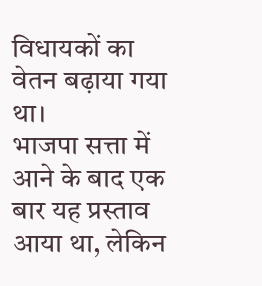विधायकों का वेतन बढ़ाया गया था।
भाजपा सत्ता में आने के बाद एक बार यह प्रस्ताव आया था, लेकिन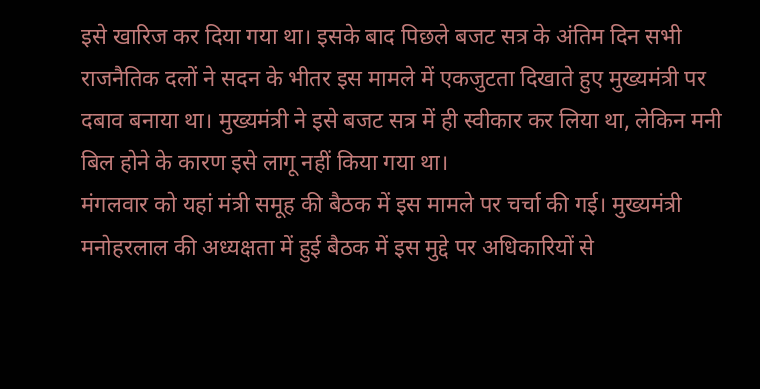इसे खारिज कर दिया गया था। इसके बाद पिछले बजट सत्र के अंतिम दिन सभी राजनैतिक दलों ने सदन के भीतर इस मामले में एकजुटता दिखाते हुए मुख्यमंत्री पर दबाव बनाया था। मुख्यमंत्री ने इसे बजट सत्र में ही स्वीकार कर लिया था, लेकिन मनी बिल होने के कारण इसे लागू नहीं किया गया था।
मंगलवार को यहां मंत्री समूह की बैठक में इस मामले पर चर्चा की गई। मुख्यमंत्री मनोहरलाल की अध्यक्षता में हुई बैठक में इस मुद्दे पर अधिकारियों से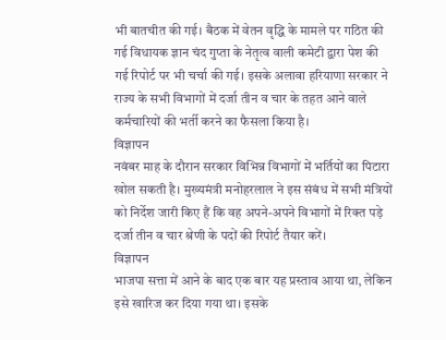भी बातचीत की गई। बैठक में वेतन वृद्धि के मामले पर गठित की गई विधायक ज्ञान चंद गुप्ता के नेतृत्व वाली कमेटी द्वारा पेश की गई रिपोर्ट पर भी चर्चा की गई। इसके अलावा हरियाणा सरकार ने राज्य के सभी विभागों में दर्जा तीन व चार के तहत आने वाले कर्मचारियों की भर्ती करने का फैसला किया है।
विज्ञापन
नवंबर माह के दौरान सरकार विभिन्न विभागों में भर्तियों का पिटारा खोल सकती है। मुख्यमंत्री मनोहरलाल ने इस संबंध में सभी मंत्रियों को निर्देश जारी किए हैं कि वह अपने-अपने विभागों में रिक्त पड़े दर्जा तीन व चार श्रेणी के पदों की रिपोर्ट तैयार करें।
विज्ञापन
भाजपा सत्ता में आने के बाद एक बार यह प्रस्ताव आया था, लेकिन इसे खारिज कर दिया गया था। इसके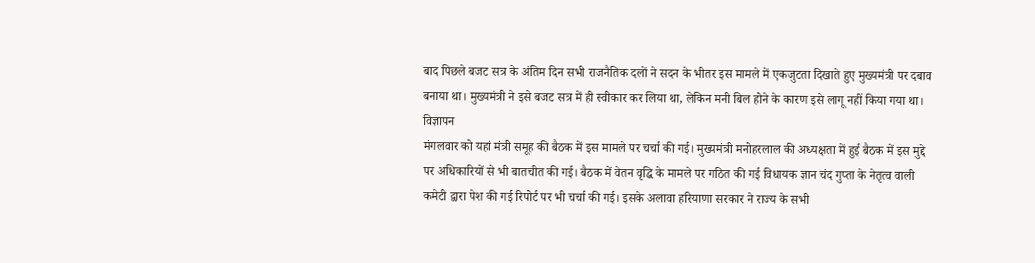बाद पिछले बजट सत्र के अंतिम दिन सभी राजनैतिक दलों ने सदन के भीतर इस मामले में एकजुटता दिखाते हुए मुख्यमंत्री पर दबाव बनाया था। मुख्यमंत्री ने इसे बजट सत्र में ही स्वीकार कर लिया था, लेकिन मनी बिल होने के कारण इसे लागू नहीं किया गया था।
विज्ञापन
मंगलवार को यहां मंत्री समूह की बैठक में इस मामले पर चर्चा की गई। मुख्यमंत्री मनोहरलाल की अध्यक्षता में हुई बैठक में इस मुद्दे पर अधिकारियों से भी बातचीत की गई। बैठक में वेतन वृद्धि के मामले पर गठित की गई विधायक ज्ञान चंद गुप्ता के नेतृत्व वाली कमेटी द्वारा पेश की गई रिपोर्ट पर भी चर्चा की गई। इसके अलावा हरियाणा सरकार ने राज्य के सभी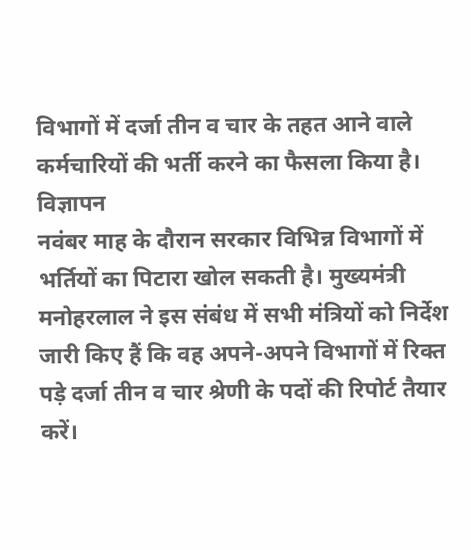विभागों में दर्जा तीन व चार के तहत आने वाले कर्मचारियों की भर्ती करने का फैसला किया है।
विज्ञापन
नवंबर माह के दौरान सरकार विभिन्न विभागों में भर्तियों का पिटारा खोल सकती है। मुख्यमंत्री मनोहरलाल ने इस संबंध में सभी मंत्रियों को निर्देश जारी किए हैं कि वह अपने-अपने विभागों में रिक्त पड़े दर्जा तीन व चार श्रेणी के पदों की रिपोर्ट तैयार करें।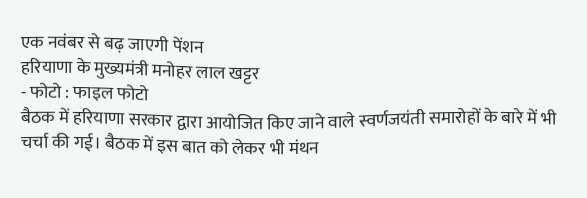एक नवंबर से बढ़ जाएगी पेंशन
हरियाणा के मुख्यमंत्री मनोहर लाल खट्टर
- फोटो : फाइल फोटो
बैठक में हरियाणा सरकार द्वारा आयोजित किए जाने वाले स्वर्णजयंती समारोहों के बारे में भी चर्चा की गई। बैठक में इस बात को लेकर भी मंथन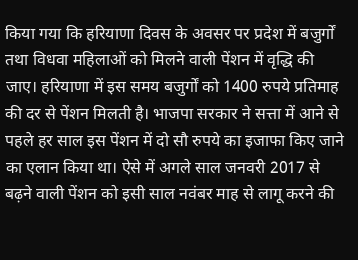किया गया कि हरियाणा दिवस के अवसर पर प्रदेश में बजुर्गों तथा विधवा महिलाओं को मिलने वाली पेंशन में वृद्धि की जाए। हरियाणा में इस समय बजुर्गों को 1400 रुपये प्रतिमाह की दर से पेंशन मिलती है। भाजपा सरकार ने सत्ता में आने से पहले हर साल इस पेंशन में दो सौ रुपये का इजाफा किए जाने का एलान किया था। ऐसे में अगले साल जनवरी 2017 से बढ़ने वाली पेंशन को इसी साल नवंबर माह से लागू करने की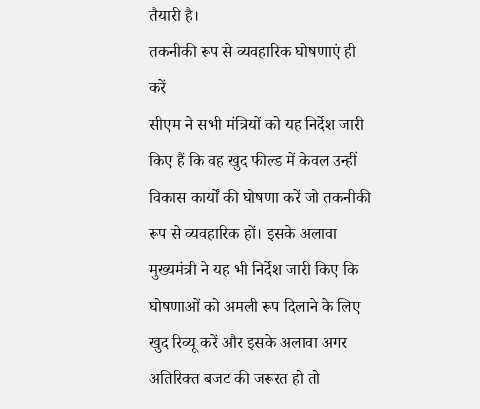तैयारी है।
तकनीकी रूप से व्यवहारिक घोषणाएं ही करें
सीएम ने सभी मंत्रियों को यह निर्देश जारी किए हैं कि वह खुद फील्ड में केवल उन्हीं विकास कार्यों की घोषणा करें जो तकनीकी रूप से व्यवहारिक हों। इसके अलावा मुख्यमंत्री ने यह भी निर्देश जारी किए कि घोषणाओं को अमली रूप दिलाने के लिए खुद रिव्यू करें और इसके अलावा अगर अतिरिक्त बजट की जरूरत हो तो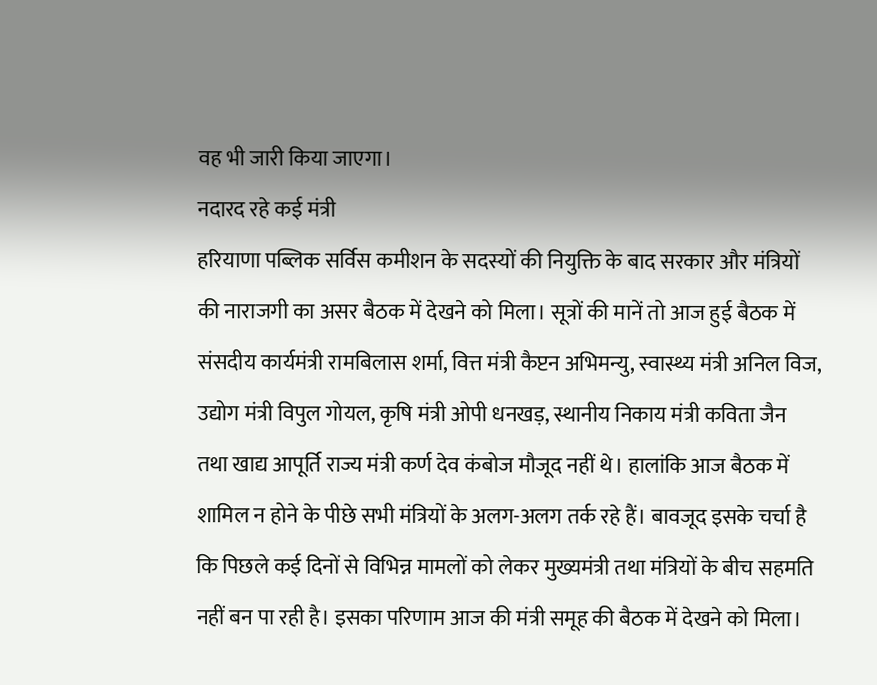वह भी जारी किया जाएगा।
नदारद रहे कई मंत्री
हरियाणा पब्लिक सर्विस कमीशन के सदस्यों की नियुक्ति के बाद सरकार और मंत्रियों की नाराजगी का असर बैठक में देखने को मिला। सूत्रों की मानें तो आज हुई बैठक में संसदीय कार्यमंत्री रामबिलास शर्मा, वित्त मंत्री कैप्टन अभिमन्यु, स्वास्थ्य मंत्री अनिल विज, उद्योग मंत्री विपुल गोयल, कृषि मंत्री ओपी धनखड़, स्थानीय निकाय मंत्री कविता जैन तथा खाद्य आपूर्ति राज्य मंत्री कर्ण देव कंबोज मौजूद नहीं थे। हालांकि आज बैठक में शामिल न होने के पीछे सभी मंत्रियों के अलग-अलग तर्क रहे हैं। बावजूद इसके चर्चा है कि पिछले कई दिनों से विभिन्न मामलों को लेकर मुख्यमंत्री तथा मंत्रियों के बीच सहमति नहीं बन पा रही है। इसका परिणाम आज की मंत्री समूह की बैठक में देखने को मिला।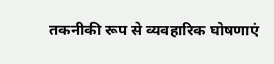तकनीकी रूप से व्यवहारिक घोषणाएं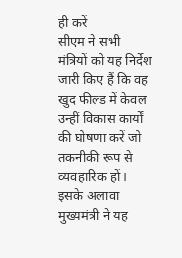ही करें
सीएम ने सभी मंत्रियों को यह निर्देश जारी किए हैं कि वह खुद फील्ड में केवल उन्हीं विकास कार्यों की घोषणा करें जो तकनीकी रूप से व्यवहारिक हों। इसके अलावा मुख्यमंत्री ने यह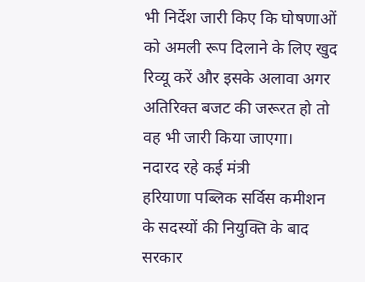भी निर्देश जारी किए कि घोषणाओं को अमली रूप दिलाने के लिए खुद रिव्यू करें और इसके अलावा अगर अतिरिक्त बजट की जरूरत हो तो वह भी जारी किया जाएगा।
नदारद रहे कई मंत्री
हरियाणा पब्लिक सर्विस कमीशन के सदस्यों की नियुक्ति के बाद सरकार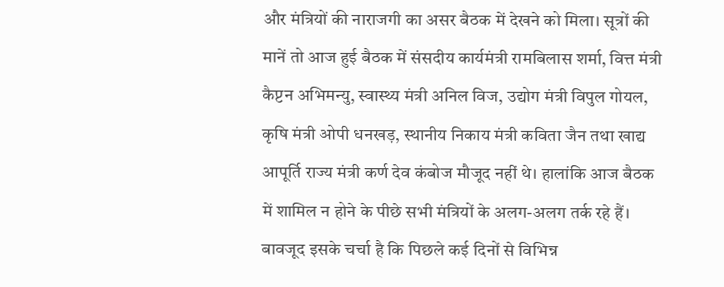और मंत्रियों की नाराजगी का असर बैठक में देखने को मिला। सूत्रों की मानें तो आज हुई बैठक में संसदीय कार्यमंत्री रामबिलास शर्मा, वित्त मंत्री कैप्टन अभिमन्यु, स्वास्थ्य मंत्री अनिल विज, उद्योग मंत्री विपुल गोयल, कृषि मंत्री ओपी धनखड़, स्थानीय निकाय मंत्री कविता जैन तथा खाद्य आपूर्ति राज्य मंत्री कर्ण देव कंबोज मौजूद नहीं थे। हालांकि आज बैठक में शामिल न होने के पीछे सभी मंत्रियों के अलग-अलग तर्क रहे हैं। बावजूद इसके चर्चा है कि पिछले कई दिनों से विभिन्न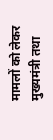मामलों को लेकर मुख्यमंत्री तथा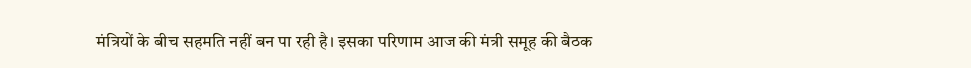मंत्रियों के बीच सहमति नहीं बन पा रही है। इसका परिणाम आज की मंत्री समूह की बैठक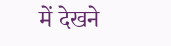में देखने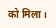को मिला।